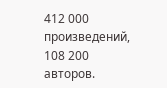412 000 произведений, 108 200 авторов.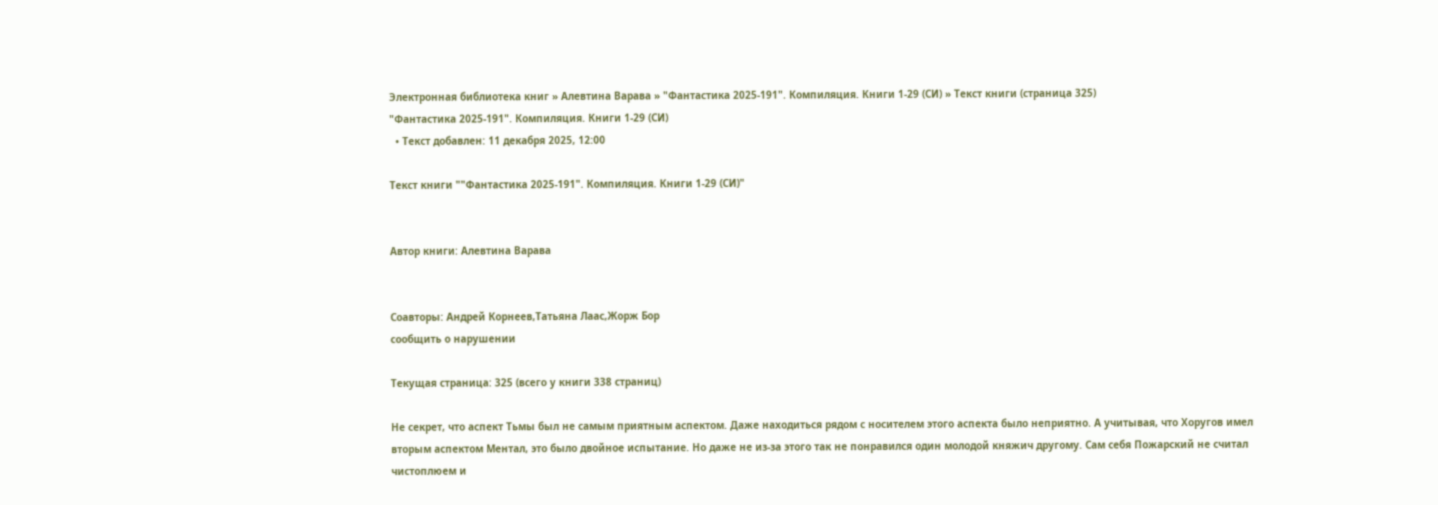Электронная библиотека книг » Алевтина Варава » "Фантастика 2025-191". Компиляция. Книги 1-29 (СИ) » Текст книги (страница 325)
"Фантастика 2025-191". Компиляция. Книги 1-29 (СИ)
  • Текст добавлен: 11 декабря 2025, 12:00

Текст книги ""Фантастика 2025-191". Компиляция. Книги 1-29 (СИ)"


Автор книги: Алевтина Варава


Соавторы: Андрей Корнеев,Татьяна Лаас,Жорж Бор
сообщить о нарушении

Текущая страница: 325 (всего у книги 338 страниц)

Не секрет, что аспект Тьмы был не самым приятным аспектом. Даже находиться рядом с носителем этого аспекта было неприятно. А учитывая, что Хоругов имел вторым аспектом Ментал, это было двойное испытание. Но даже не из-за этого так не понравился один молодой княжич другому. Сам себя Пожарский не считал чистоплюем и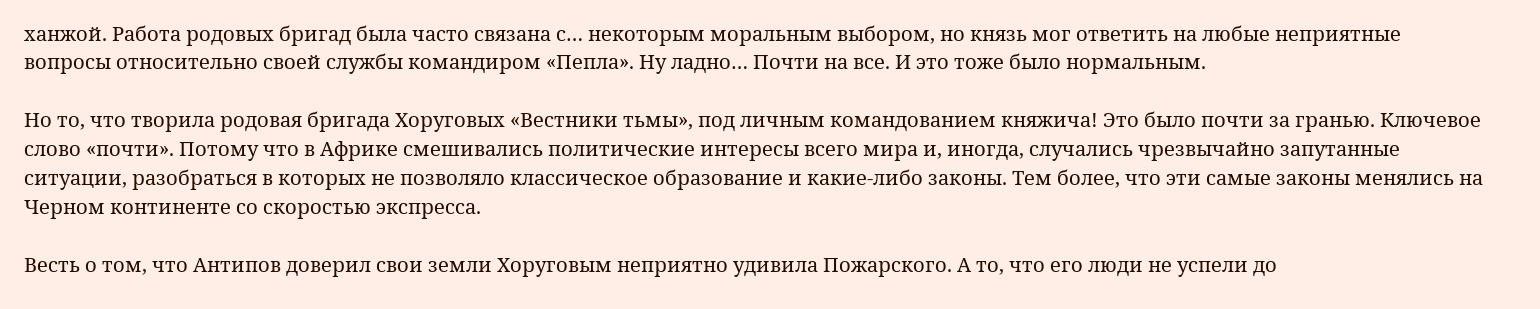ханжой. Работа родовых бригад была часто связана с… некоторым моральным выбором, но князь мог ответить на любые неприятные вопросы относительно своей службы командиром «Пепла». Ну ладно… Почти на все. И это тоже было нормальным.

Но то, что творила родовая бригада Хоруговых «Вестники тьмы», под личным командованием княжича! Это было почти за гранью. Ключевое слово «почти». Потому что в Африке смешивались политические интересы всего мира и, иногда, случались чрезвычайно запутанные ситуации, разобраться в которых не позволяло классическое образование и какие-либо законы. Тем более, что эти самые законы менялись на Черном континенте со скоростью экспресса.

Весть о том, что Антипов доверил свои земли Хоруговым неприятно удивила Пожарского. А то, что его люди не успели до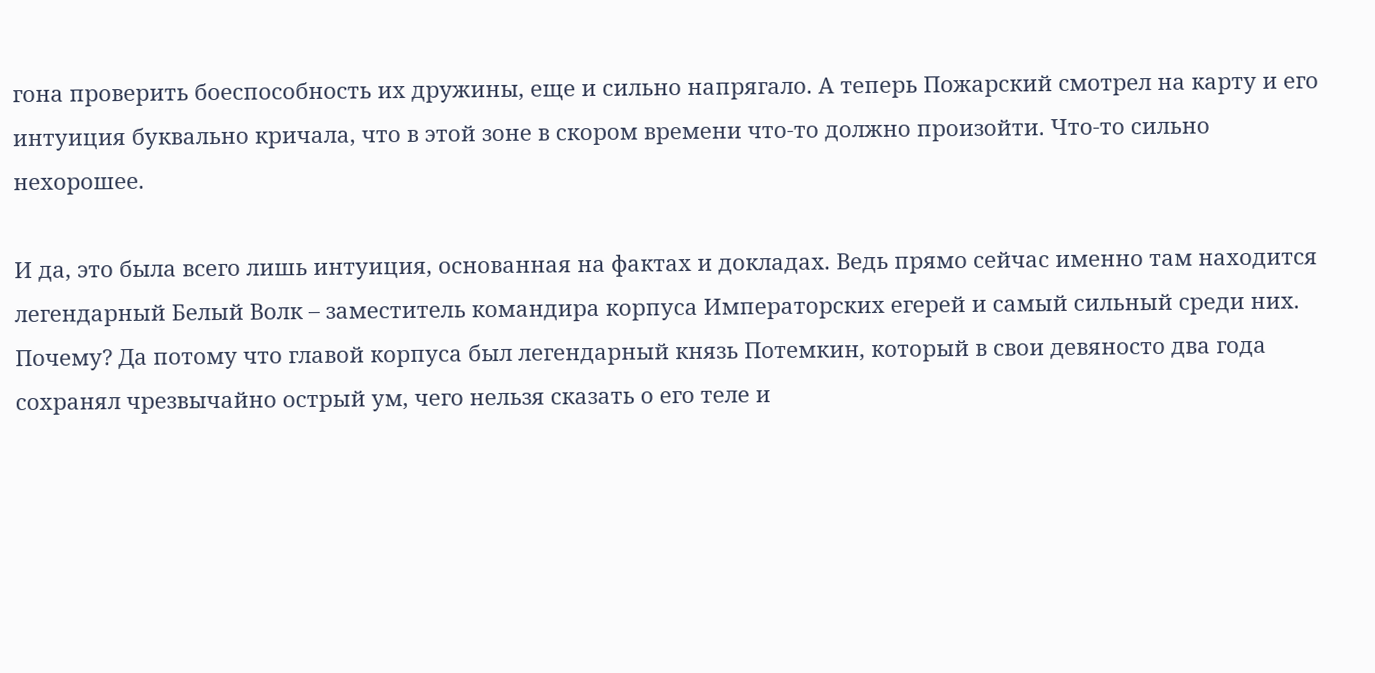гона проверить боеспособность их дружины, еще и сильно напрягало. А теперь Пожарский смотрел на карту и его интуиция буквально кричала, что в этой зоне в скором времени что-то должно произойти. Что-то сильно нехорошее.

И да, это была всего лишь интуиция, основанная на фактах и докладах. Ведь прямо сейчас именно там находится легендарный Белый Волк – заместитель командира корпуса Императорских егерей и самый сильный среди них. Почему? Да потому что главой корпуса был легендарный князь Потемкин, который в свои девяносто два года сохранял чрезвычайно острый ум, чего нельзя сказать о его теле и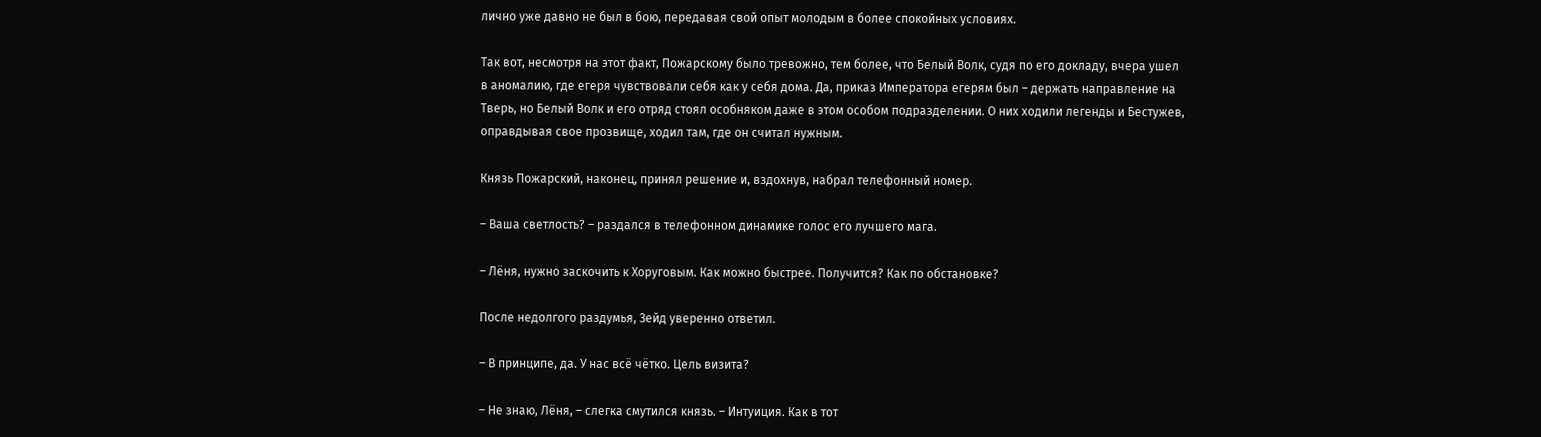лично уже давно не был в бою, передавая свой опыт молодым в более спокойных условиях.

Так вот, несмотря на этот факт, Пожарскому было тревожно, тем более, что Белый Волк, судя по его докладу, вчера ушел в аномалию, где егеря чувствовали себя как у себя дома. Да, приказ Императора егерям был – держать направление на Тверь, но Белый Волк и его отряд стоял особняком даже в этом особом подразделении. О них ходили легенды и Бестужев, оправдывая свое прозвище, ходил там, где он считал нужным.

Князь Пожарский, наконец, принял решение и, вздохнув, набрал телефонный номер.

– Ваша светлость? – раздался в телефонном динамике голос его лучшего мага.

– Лёня, нужно заскочить к Хоруговым. Как можно быстрее. Получится? Как по обстановке?

После недолгого раздумья, Зейд уверенно ответил.

– В принципе, да. У нас всё чётко. Цель визита?

– Не знаю, Лёня, – слегка смутился князь. – Интуиция. Как в тот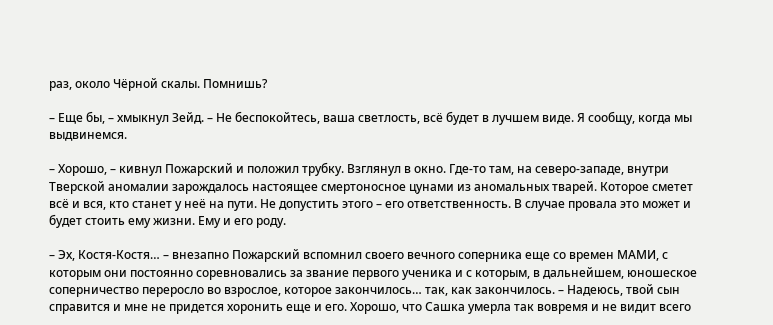раз, около Чёрной скалы. Помнишь?

– Еще бы, – хмыкнул Зейд. – Не беспокойтесь, ваша светлость, всё будет в лучшем виде. Я сообщу, когда мы выдвинемся.

– Хорошо, – кивнул Пожарский и положил трубку. Взглянул в окно. Где-то там, на северо-западе, внутри Тверской аномалии зарождалось настоящее смертоносное цунами из аномальных тварей. Которое сметет всё и вся, кто станет у неё на пути. Не допустить этого – его ответственность. В случае провала это может и будет стоить ему жизни. Ему и его роду.

– Эх, Костя-Костя… – внезапно Пожарский вспомнил своего вечного соперника еще со времен МАМИ, с которым они постоянно соревновались за звание первого ученика и с которым, в дальнейшем, юношеское соперничество переросло во взрослое, которое закончилось… так, как закончилось. – Надеюсь, твой сын справится и мне не придется хоронить еще и его. Хорошо, что Сашка умерла так вовремя и не видит всего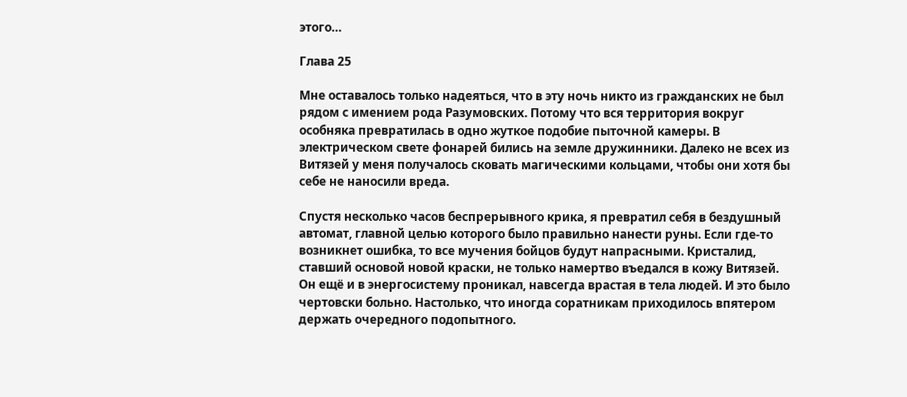этого…

Глава 25

Мне оставалось только надеяться, что в эту ночь никто из гражданских не был рядом с имением рода Разумовских. Потому что вся территория вокруг особняка превратилась в одно жуткое подобие пыточной камеры. В электрическом свете фонарей бились на земле дружинники. Далеко не всех из Витязей у меня получалось сковать магическими кольцами, чтобы они хотя бы себе не наносили вреда.

Спустя несколько часов беспрерывного крика, я превратил себя в бездушный автомат, главной целью которого было правильно нанести руны. Если где-то возникнет ошибка, то все мучения бойцов будут напрасными. Кристалид, ставший основой новой краски, не только намертво въедался в кожу Витязей. Он ещё и в энергосистему проникал, навсегда врастая в тела людей. И это было чертовски больно. Настолько, что иногда соратникам приходилось впятером держать очередного подопытного.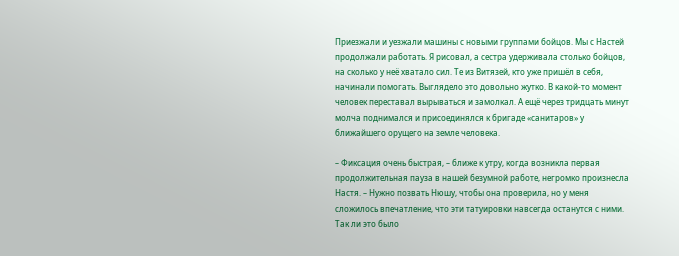Приезжали и уезжали машины с новыми группами бойцов. Мы с Настей продолжали работать. Я рисовал, а сестра удерживала столько бойцов, на сколько у неё хватало сил. Те из Витязей, кто уже пришёл в себя, начинали помогать. Выглядело это довольно жутко. В какой-то момент человек переставал вырываться и замолкал. А ещё через тридцать минут молча поднимался и присоединялся к бригаде «санитаров» у ближайшего орущего на земле человека.

– Фиксация очень быстрая, – ближе к утру, когда возникла первая продолжительная пауза в нашей безумной работе, негромко произнесла Настя. – Нужно позвать Нюшу, чтобы она проверила, но у меня сложилось впечатление, что эти татуировки навсегда останутся с ними. Так ли это было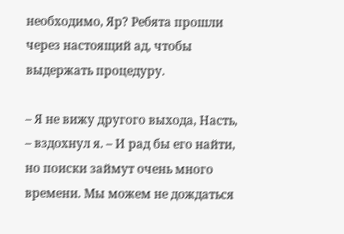необходимо, Яр? Ребята прошли через настоящий ад, чтобы выдержать процедуру.

– Я не вижу другого выхода, Насть, – вздохнул я. – И рад бы его найти, но поиски займут очень много времени. Мы можем не дождаться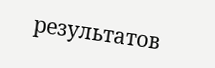результатов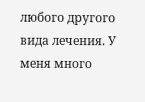любого другого вида лечения. У меня много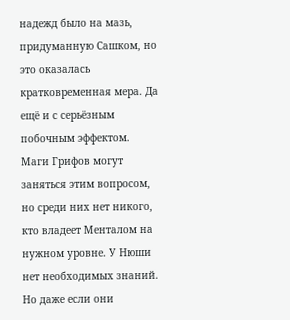надежд было на мазь, придуманную Сашком, но это оказалась кратковременная мера. Да ещё и с серьёзным побочным эффектом. Маги Грифов могут заняться этим вопросом, но среди них нет никого, кто владеет Менталом на нужном уровне. У Нюши нет необходимых знаний. Но даже если они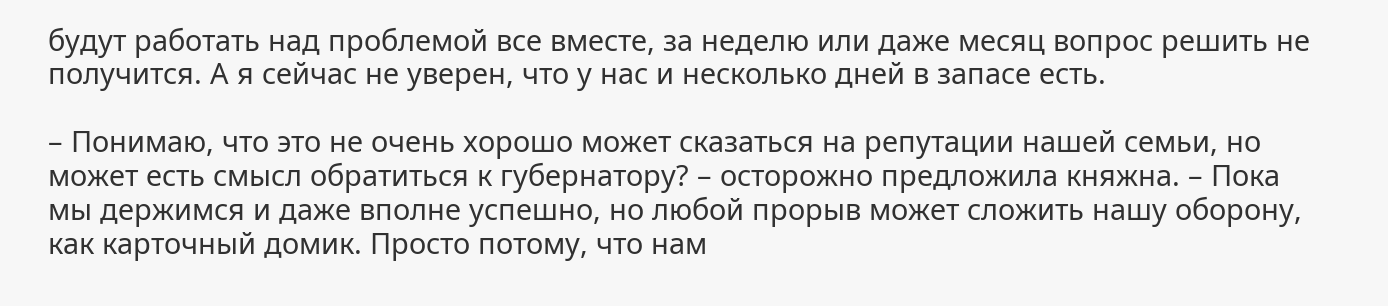будут работать над проблемой все вместе, за неделю или даже месяц вопрос решить не получится. А я сейчас не уверен, что у нас и несколько дней в запасе есть.

– Понимаю, что это не очень хорошо может сказаться на репутации нашей семьи, но может есть смысл обратиться к губернатору? – осторожно предложила княжна. – Пока мы держимся и даже вполне успешно, но любой прорыв может сложить нашу оборону, как карточный домик. Просто потому, что нам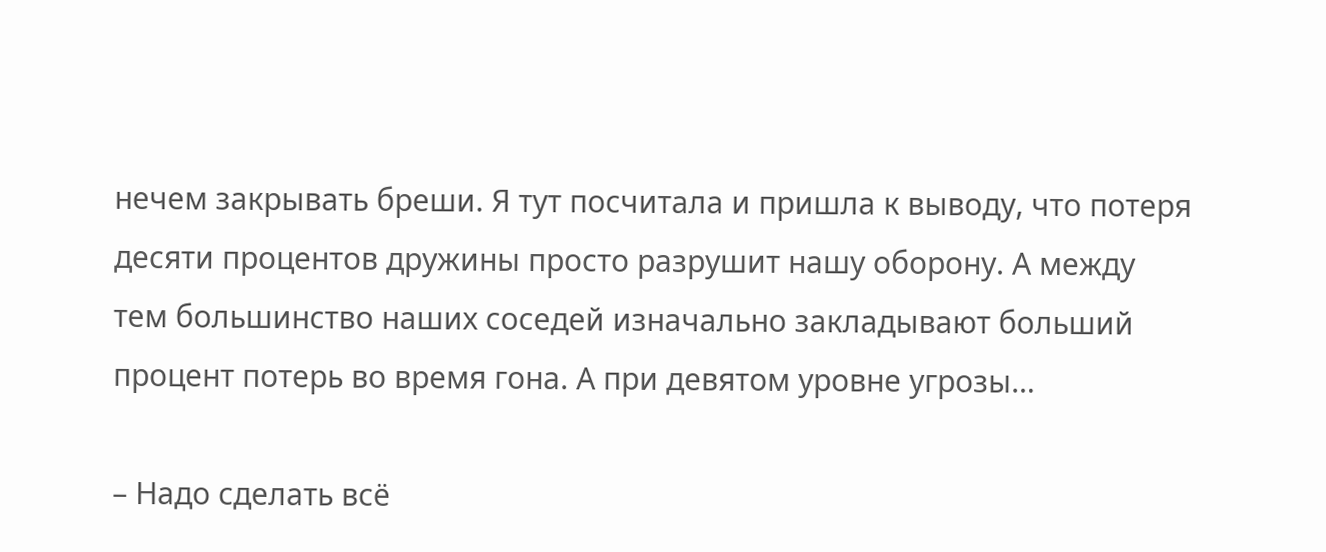нечем закрывать бреши. Я тут посчитала и пришла к выводу, что потеря десяти процентов дружины просто разрушит нашу оборону. А между тем большинство наших соседей изначально закладывают больший процент потерь во время гона. А при девятом уровне угрозы…

– Надо сделать всё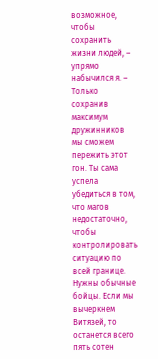возможное, чтобы сохранить жизни людей, – упрямо набычился я. – Только сохранив максимум дружинников мы сможем пережить этот гон. Ты сама успела убедиться в том, что магов недостаточно, чтобы контролировать ситуацию по всей границе. Нужны обычные бойцы. Если мы вычеркнем Витязей, то останется всего пять сотен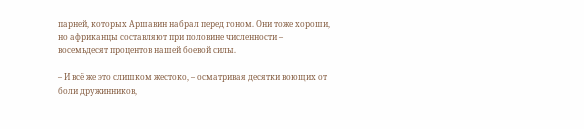парней, которых Аршавин набрал перед гоном. Они тоже хороши, но африканцы составляют при половине численности – восемьдесят процентов нашей боевой силы.

– И всё же это слишком жестоко, – осматривая десятки воющих от боли дружинников,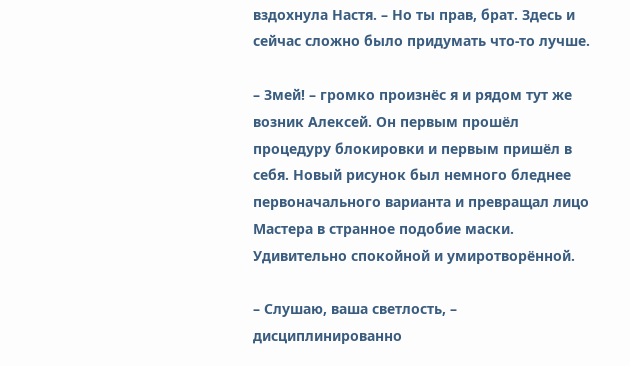вздохнула Настя. – Но ты прав, брат. Здесь и сейчас сложно было придумать что-то лучше.

– Змей! – громко произнёс я и рядом тут же возник Алексей. Он первым прошёл процедуру блокировки и первым пришёл в себя. Новый рисунок был немного бледнее первоначального варианта и превращал лицо Мастера в странное подобие маски. Удивительно спокойной и умиротворённой.

– Слушаю, ваша светлость, – дисциплинированно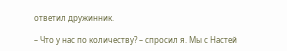ответил дружинник.

– Что у нас по количеству? – спросил я. Мы с Настей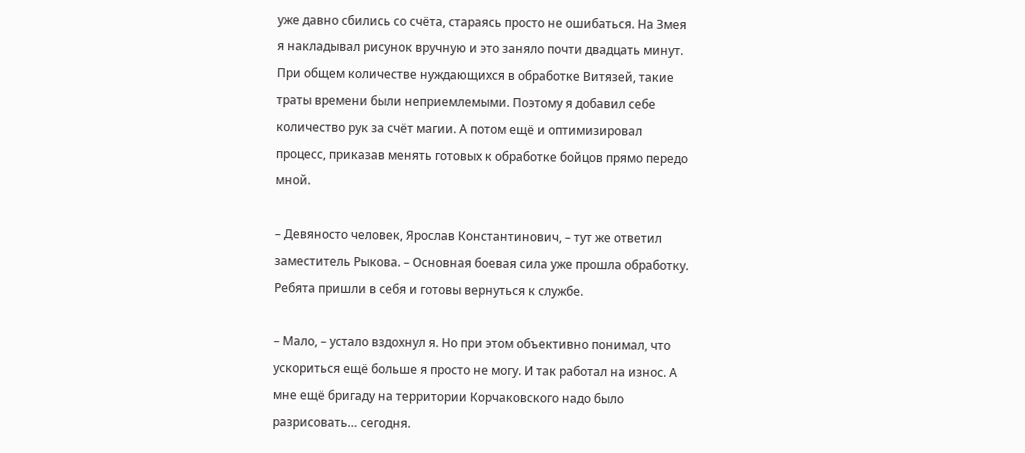уже давно сбились со счёта, стараясь просто не ошибаться. На Змея я накладывал рисунок вручную и это заняло почти двадцать минут. При общем количестве нуждающихся в обработке Витязей, такие траты времени были неприемлемыми. Поэтому я добавил себе количество рук за счёт магии. А потом ещё и оптимизировал процесс, приказав менять готовых к обработке бойцов прямо передо мной.

– Девяносто человек, Ярослав Константинович, – тут же ответил заместитель Рыкова. – Основная боевая сила уже прошла обработку. Ребята пришли в себя и готовы вернуться к службе.

– Мало, – устало вздохнул я. Но при этом объективно понимал, что ускориться ещё больше я просто не могу. И так работал на износ. А мне ещё бригаду на территории Корчаковского надо было разрисовать… сегодня.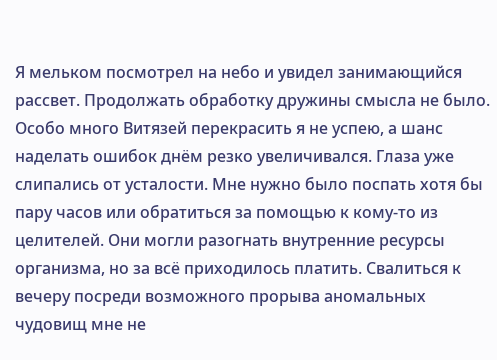Я мельком посмотрел на небо и увидел занимающийся рассвет. Продолжать обработку дружины смысла не было. Особо много Витязей перекрасить я не успею, а шанс наделать ошибок днём резко увеличивался. Глаза уже слипались от усталости. Мне нужно было поспать хотя бы пару часов или обратиться за помощью к кому-то из целителей. Они могли разогнать внутренние ресурсы организма, но за всё приходилось платить. Свалиться к вечеру посреди возможного прорыва аномальных чудовищ мне не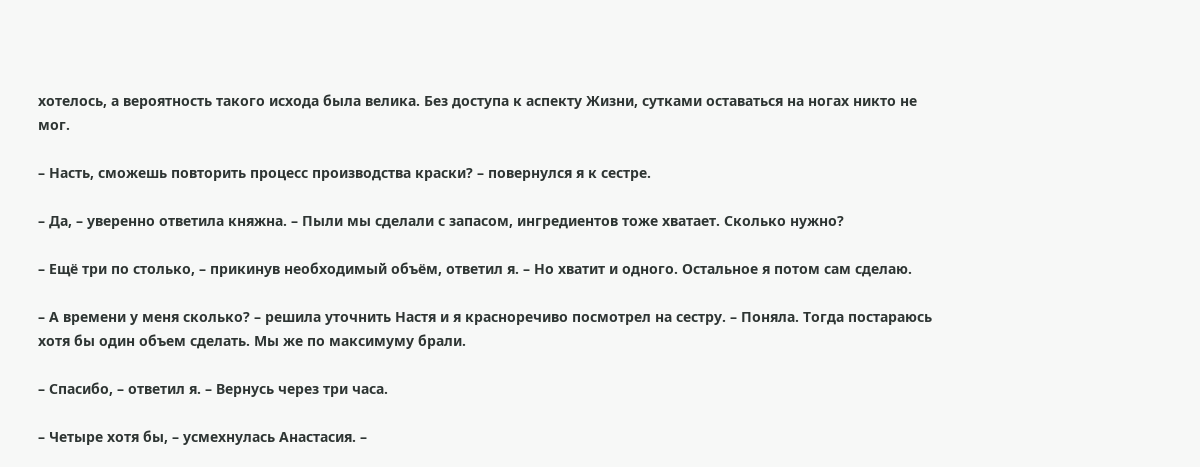хотелось, а вероятность такого исхода была велика. Без доступа к аспекту Жизни, сутками оставаться на ногах никто не мог.

– Насть, сможешь повторить процесс производства краски? – повернулся я к сестре.

– Да, – уверенно ответила княжна. – Пыли мы сделали с запасом, ингредиентов тоже хватает. Сколько нужно?

– Ещё три по столько, – прикинув необходимый объём, ответил я. – Но хватит и одного. Остальное я потом сам сделаю.

– А времени у меня сколько? – решила уточнить Настя и я красноречиво посмотрел на сестру. – Поняла. Тогда постараюсь хотя бы один объем сделать. Мы же по максимуму брали.

– Спасибо, – ответил я. – Вернусь через три часа.

– Четыре хотя бы, – усмехнулась Анастасия. –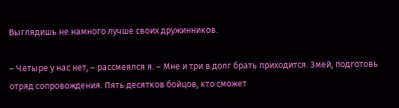Выглядишь не намного лучше своих дружинников.

– Четыре у нас нет, – рассмеялся я. – Мне и три в долг брать приходится. Змей, подготовь отряд сопровождения. Пять десятков бойцов, кто сможет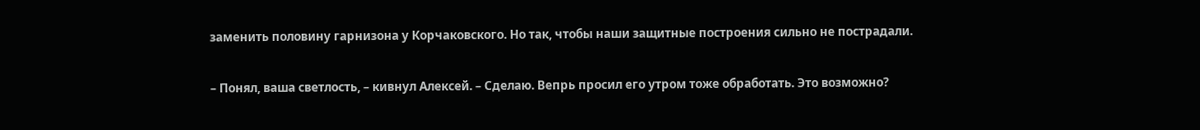заменить половину гарнизона у Корчаковского. Но так, чтобы наши защитные построения сильно не пострадали.

– Понял, ваша светлость, – кивнул Алексей. – Сделаю. Вепрь просил его утром тоже обработать. Это возможно?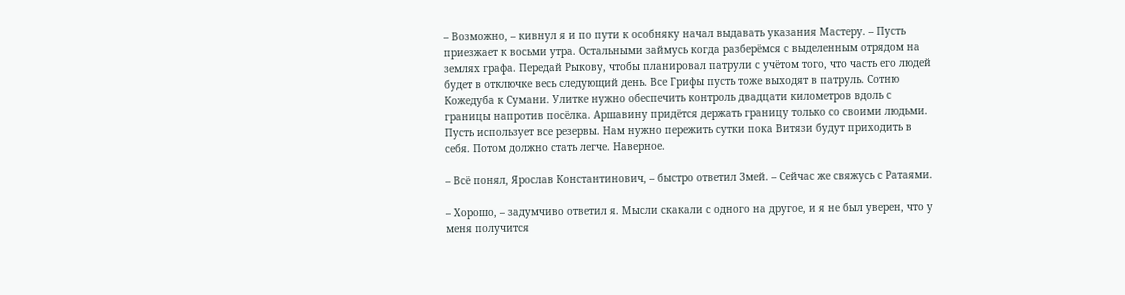– Возможно, – кивнул я и по пути к особняку начал выдавать указания Мастеру. – Пусть приезжает к восьми утра. Остальными займусь когда разберёмся с выделенным отрядом на землях графа. Передай Рыкову, чтобы планировал патрули с учётом того, что часть его людей будет в отключке весь следующий день. Все Грифы пусть тоже выходят в патруль. Сотню Кожедуба к Сумани. Улитке нужно обеспечить контроль двадцати километров вдоль с границы напротив посёлка. Аршавину придётся держать границу только со своими людьми. Пусть использует все резервы. Нам нужно пережить сутки пока Витязи будут приходить в себя. Потом должно стать легче. Наверное.

– Всё понял, Ярослав Константинович, – быстро ответил Змей. – Сейчас же свяжусь с Ратаями.

– Хорошо, – задумчиво ответил я. Мысли скакали с одного на другое, и я не был уверен, что у меня получится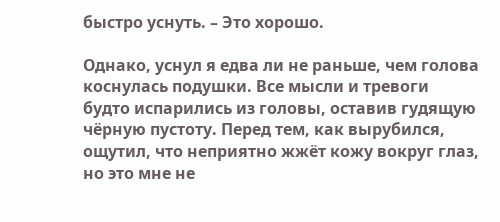быстро уснуть. – Это хорошо.

Однако, уснул я едва ли не раньше, чем голова коснулась подушки. Все мысли и тревоги будто испарились из головы, оставив гудящую чёрную пустоту. Перед тем, как вырубился, ощутил, что неприятно жжёт кожу вокруг глаз, но это мне не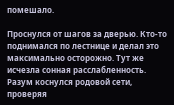помешало.

Проснулся от шагов за дверью. Кто-то поднимался по лестнице и делал это максимально осторожно. Тут же исчезла сонная расслабленность. Разум коснулся родовой сети, проверяя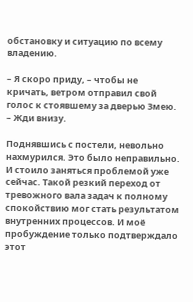обстановку и ситуацию по всему владению.

– Я скоро приду, – чтобы не кричать, ветром отправил свой голос к стоявшему за дверью Змею. – Жди внизу.

Поднявшись с постели, невольно нахмурился. Это было неправильно. И стоило заняться проблемой уже сейчас. Такой резкий переход от тревожного вала задач к полному спокойствию мог стать результатом внутренних процессов. И моё пробуждение только подтверждало этот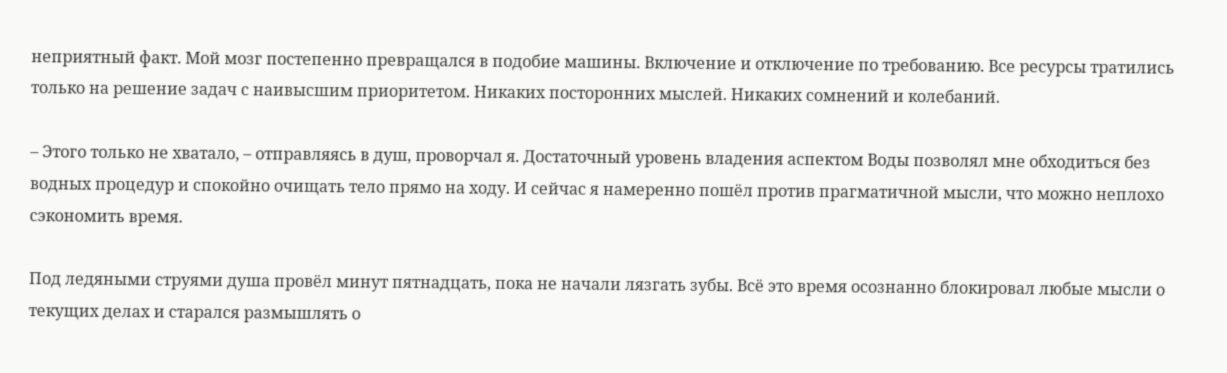неприятный факт. Мой мозг постепенно превращался в подобие машины. Включение и отключение по требованию. Все ресурсы тратились только на решение задач с наивысшим приоритетом. Никаких посторонних мыслей. Никаких сомнений и колебаний.

– Этого только не хватало, – отправляясь в душ, проворчал я. Достаточный уровень владения аспектом Воды позволял мне обходиться без водных процедур и спокойно очищать тело прямо на ходу. И сейчас я намеренно пошёл против прагматичной мысли, что можно неплохо сэкономить время.

Под ледяными струями душа провёл минут пятнадцать, пока не начали лязгать зубы. Всё это время осознанно блокировал любые мысли о текущих делах и старался размышлять о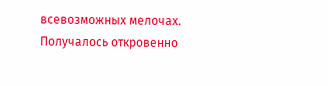всевозможных мелочах. Получалось откровенно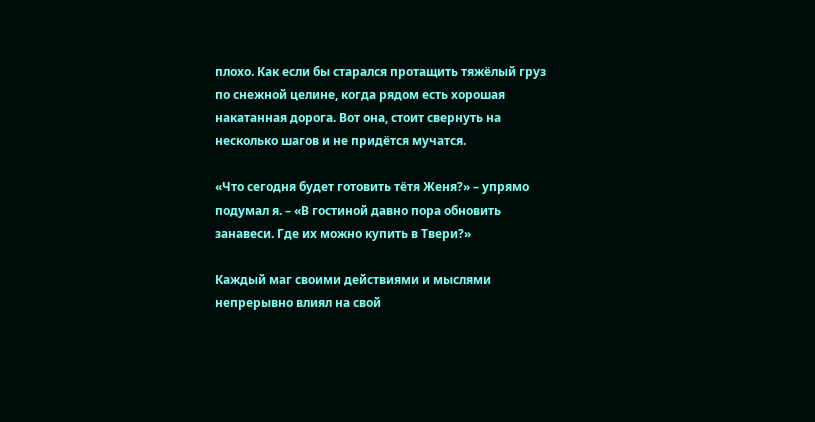плохо. Как если бы старался протащить тяжёлый груз по снежной целине, когда рядом есть хорошая накатанная дорога. Вот она, стоит свернуть на несколько шагов и не придётся мучатся.

«Что сегодня будет готовить тётя Женя?» – упрямо подумал я. – «В гостиной давно пора обновить занавеси. Где их можно купить в Твери?»

Каждый маг своими действиями и мыслями непрерывно влиял на свой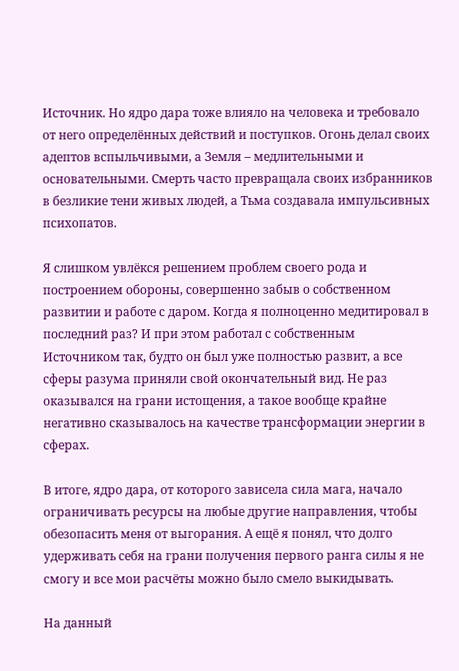Источник. Но ядро дара тоже влияло на человека и требовало от него определённых действий и поступков. Огонь делал своих адептов вспыльчивыми, а Земля – медлительными и основательными. Смерть часто превращала своих избранников в безликие тени живых людей, а Тьма создавала импульсивных психопатов.

Я слишком увлёкся решением проблем своего рода и построением обороны, совершенно забыв о собственном развитии и работе с даром. Когда я полноценно медитировал в последний раз? И при этом работал с собственным Источником так, будто он был уже полностью развит, а все сферы разума приняли свой окончательный вид. Не раз оказывался на грани истощения, а такое вообще крайне негативно сказывалось на качестве трансформации энергии в сферах.

В итоге, ядро дара, от которого зависела сила мага, начало ограничивать ресурсы на любые другие направления, чтобы обезопасить меня от выгорания. А ещё я понял, что долго удерживать себя на грани получения первого ранга силы я не смогу и все мои расчёты можно было смело выкидывать.

На данный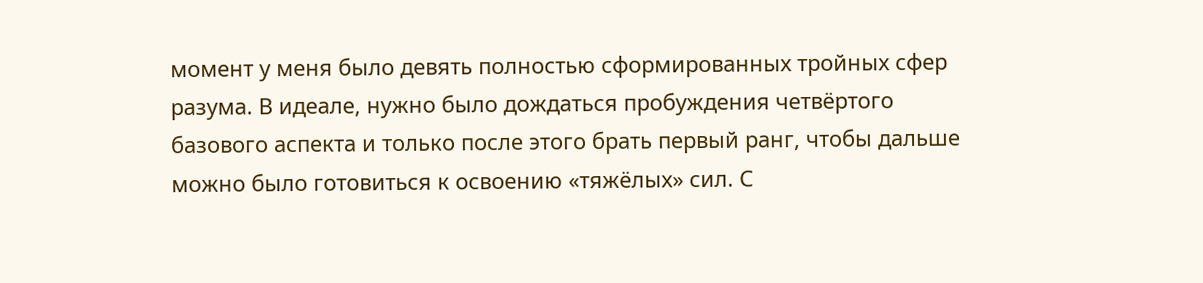момент у меня было девять полностью сформированных тройных сфер разума. В идеале, нужно было дождаться пробуждения четвёртого базового аспекта и только после этого брать первый ранг, чтобы дальше можно было готовиться к освоению «тяжёлых» сил. С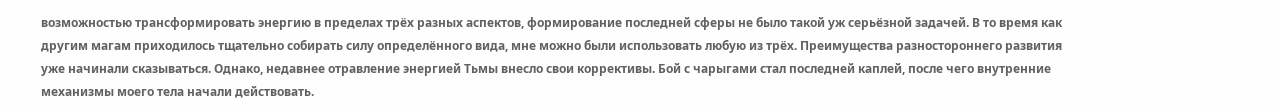возможностью трансформировать энергию в пределах трёх разных аспектов, формирование последней сферы не было такой уж серьёзной задачей. В то время как другим магам приходилось тщательно собирать силу определённого вида, мне можно были использовать любую из трёх. Преимущества разностороннего развития уже начинали сказываться. Однако, недавнее отравление энергией Тьмы внесло свои коррективы. Бой с чарыгами стал последней каплей, после чего внутренние механизмы моего тела начали действовать.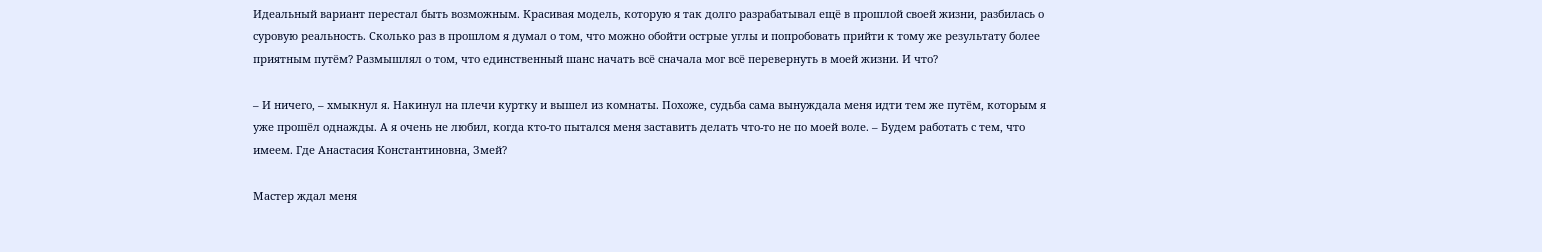Идеальный вариант перестал быть возможным. Красивая модель, которую я так долго разрабатывал ещё в прошлой своей жизни, разбилась о суровую реальность. Сколько раз в прошлом я думал о том, что можно обойти острые углы и попробовать прийти к тому же результату более приятным путём? Размышлял о том, что единственный шанс начать всё сначала мог всё перевернуть в моей жизни. И что?

– И ничего, – хмыкнул я. Накинул на плечи куртку и вышел из комнаты. Похоже, судьба сама вынуждала меня идти тем же путём, которым я уже прошёл однажды. А я очень не любил, когда кто-то пытался меня заставить делать что-то не по моей воле. – Будем работать с тем, что имеем. Где Анастасия Константиновна, Змей?

Мастер ждал меня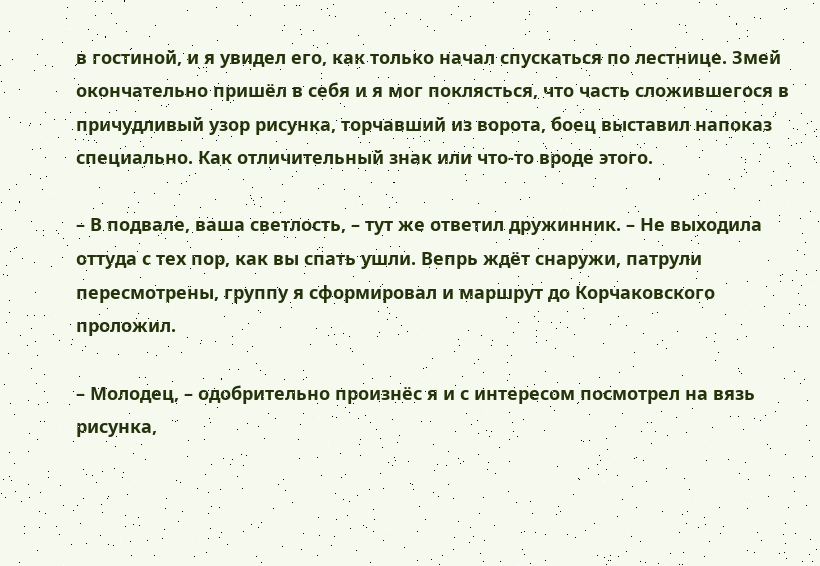в гостиной, и я увидел его, как только начал спускаться по лестнице. Змей окончательно пришёл в себя и я мог поклясться, что часть сложившегося в причудливый узор рисунка, торчавший из ворота, боец выставил напоказ специально. Как отличительный знак или что-то вроде этого.

– В подвале, ваша светлость, – тут же ответил дружинник. – Не выходила оттуда с тех пор, как вы спать ушли. Вепрь ждёт снаружи, патрули пересмотрены, группу я сформировал и маршрут до Корчаковского проложил.

– Молодец, – одобрительно произнёс я и с интересом посмотрел на вязь рисунка,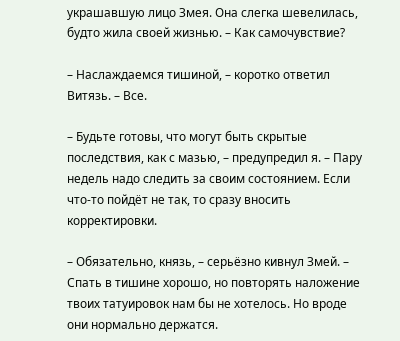украшавшую лицо Змея. Она слегка шевелилась, будто жила своей жизнью. – Как самочувствие?

– Наслаждаемся тишиной, – коротко ответил Витязь. – Все.

– Будьте готовы, что могут быть скрытые последствия, как с мазью, – предупредил я. – Пару недель надо следить за своим состоянием. Если что-то пойдёт не так, то сразу вносить корректировки.

– Обязательно, князь, – серьёзно кивнул Змей. – Спать в тишине хорошо, но повторять наложение твоих татуировок нам бы не хотелось. Но вроде они нормально держатся.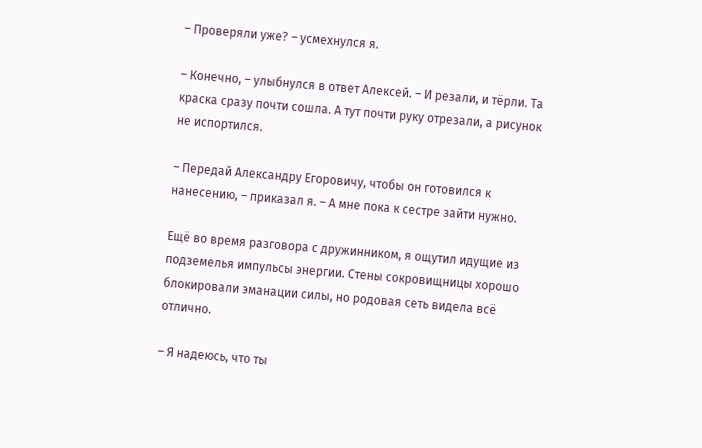– Проверяли уже? – усмехнулся я.

– Конечно, – улыбнулся в ответ Алексей. – И резали, и тёрли. Та краска сразу почти сошла. А тут почти руку отрезали, а рисунок не испортился.

– Передай Александру Егоровичу, чтобы он готовился к нанесению, – приказал я. – А мне пока к сестре зайти нужно.

Ещё во время разговора с дружинником, я ощутил идущие из подземелья импульсы энергии. Стены сокровищницы хорошо блокировали эманации силы, но родовая сеть видела всё отлично.

– Я надеюсь, что ты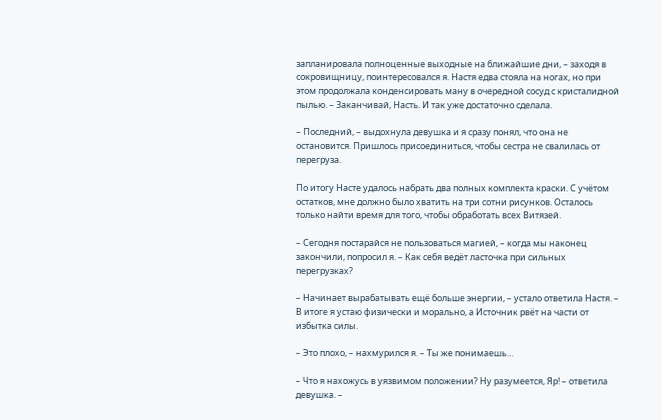запланировала полноценные выходные на ближайшие дни, – заходя в сокровищницу, поинтересовался я. Настя едва стояла на ногах, но при этом продолжала конденсировать ману в очередной сосуд с кристалидной пылью. – Заканчивай, Насть. И так уже достаточно сделала.

– Последний, – выдохнула девушка и я сразу понял, что она не остановится. Пришлось присоединиться, чтобы сестра не свалилась от перегруза.

По итогу Насте удалось набрать два полных комплекта краски. С учётом остатков, мне должно было хватить на три сотни рисунков. Осталось только найти время для того, чтобы обработать всех Витязей.

– Сегодня постарайся не пользоваться магией, – когда мы наконец закончили, попросил я. – Как себя ведёт ласточка при сильных перегрузках?

– Начинает вырабатывать ещё больше энергии, – устало ответила Настя. – В итоге я устаю физически и морально, а Источник рвёт на части от избытка силы.

– Это плохо, – нахмурился я. – Ты же понимаешь…

– Что я нахожусь в уязвимом положении? Ну разумеется, Яр! – ответила девушка. –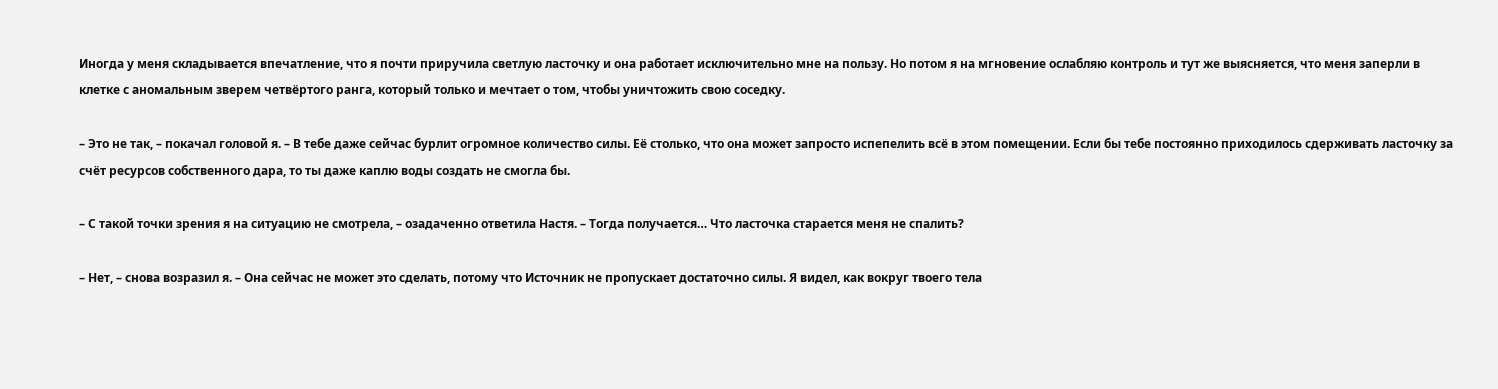Иногда у меня складывается впечатление, что я почти приручила светлую ласточку и она работает исключительно мне на пользу. Но потом я на мгновение ослабляю контроль и тут же выясняется, что меня заперли в клетке с аномальным зверем четвёртого ранга, который только и мечтает о том, чтобы уничтожить свою соседку.

– Это не так, – покачал головой я. – В тебе даже сейчас бурлит огромное количество силы. Её столько, что она может запросто испепелить всё в этом помещении. Если бы тебе постоянно приходилось сдерживать ласточку за счёт ресурсов собственного дара, то ты даже каплю воды создать не смогла бы.

– С такой точки зрения я на ситуацию не смотрела, – озадаченно ответила Настя. – Тогда получается… Что ласточка старается меня не спалить?

– Нет, – снова возразил я. – Она сейчас не может это сделать, потому что Источник не пропускает достаточно силы. Я видел, как вокруг твоего тела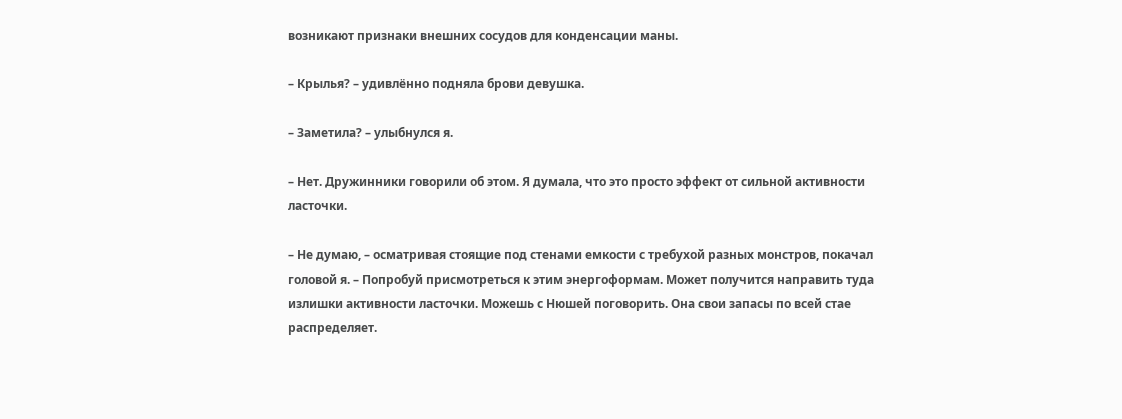возникают признаки внешних сосудов для конденсации маны.

– Крылья? – удивлённо подняла брови девушка.

– Заметила? – улыбнулся я.

– Нет. Дружинники говорили об этом. Я думала, что это просто эффект от сильной активности ласточки.

– Не думаю, – осматривая стоящие под стенами емкости с требухой разных монстров, покачал головой я. – Попробуй присмотреться к этим энергоформам. Может получится направить туда излишки активности ласточки. Можешь с Нюшей поговорить. Она свои запасы по всей стае распределяет.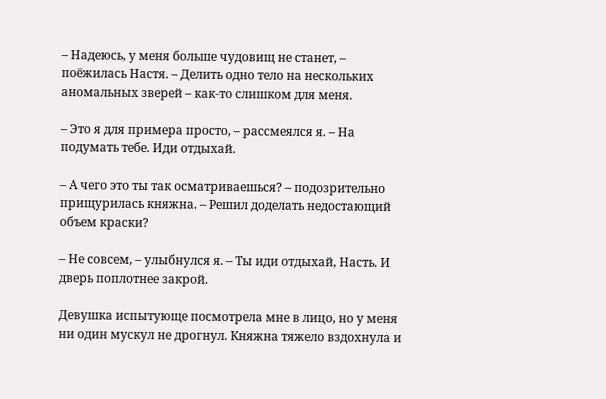– Надеюсь, у меня больше чудовищ не станет, – поёжилась Настя. – Делить одно тело на нескольких аномальных зверей – как-то слишком для меня.

– Это я для примера просто, – рассмеялся я. – На подумать тебе. Иди отдыхай.

– А чего это ты так осматриваешься? – подозрительно прищурилась княжна. – Решил доделать недостающий объем краски?

– Не совсем, – улыбнулся я. – Ты иди отдыхай, Насть. И дверь поплотнее закрой.

Девушка испытующе посмотрела мне в лицо, но у меня ни один мускул не дрогнул. Княжна тяжело вздохнула и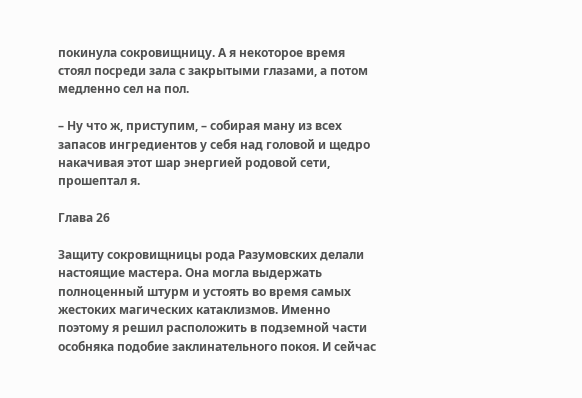покинула сокровищницу. А я некоторое время стоял посреди зала с закрытыми глазами, а потом медленно сел на пол.

– Ну что ж, приступим, – собирая ману из всех запасов ингредиентов у себя над головой и щедро накачивая этот шар энергией родовой сети, прошептал я.

Глава 26

Защиту сокровищницы рода Разумовских делали настоящие мастера. Она могла выдержать полноценный штурм и устоять во время самых жестоких магических катаклизмов. Именно поэтому я решил расположить в подземной части особняка подобие заклинательного покоя. И сейчас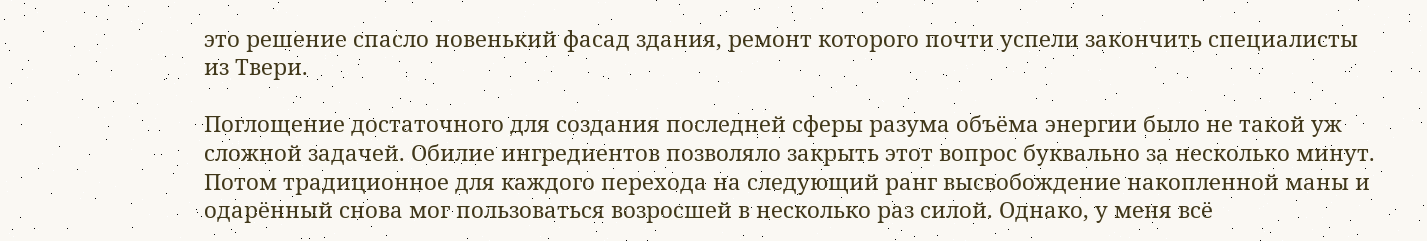это решение спасло новенький фасад здания, ремонт которого почти успели закончить специалисты из Твери.

Поглощение достаточного для создания последней сферы разума объёма энергии было не такой уж сложной задачей. Обилие ингредиентов позволяло закрыть этот вопрос буквально за несколько минут. Потом традиционное для каждого перехода на следующий ранг высвобождение накопленной маны и одарённый снова мог пользоваться возросшей в несколько раз силой. Однако, у меня всё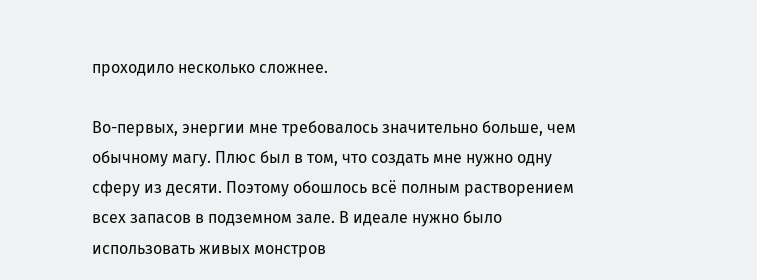проходило несколько сложнее.

Во-первых, энергии мне требовалось значительно больше, чем обычному магу. Плюс был в том, что создать мне нужно одну сферу из десяти. Поэтому обошлось всё полным растворением всех запасов в подземном зале. В идеале нужно было использовать живых монстров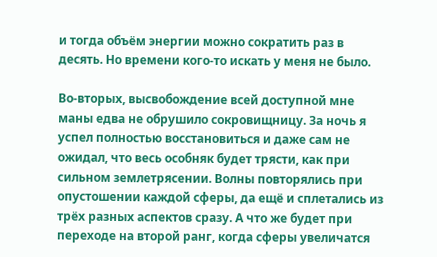и тогда объём энергии можно сократить раз в десять. Но времени кого-то искать у меня не было.

Во-вторых, высвобождение всей доступной мне маны едва не обрушило сокровищницу. За ночь я успел полностью восстановиться и даже сам не ожидал, что весь особняк будет трясти, как при сильном землетрясении. Волны повторялись при опустошении каждой сферы, да ещё и сплетались из трёх разных аспектов сразу. А что же будет при переходе на второй ранг, когда сферы увеличатся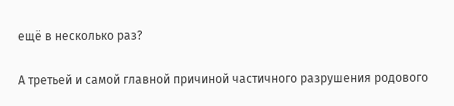ещё в несколько раз?

А третьей и самой главной причиной частичного разрушения родового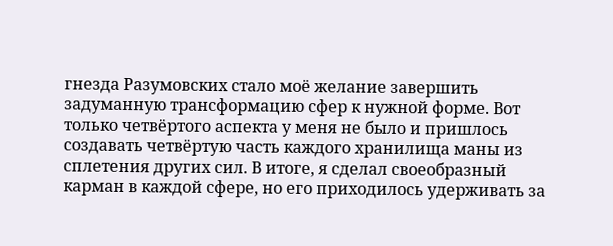гнезда Разумовских стало моё желание завершить задуманную трансформацию сфер к нужной форме. Вот только четвёртого аспекта у меня не было и пришлось создавать четвёртую часть каждого хранилища маны из сплетения других сил. В итоге, я сделал своеобразный карман в каждой сфере, но его приходилось удерживать за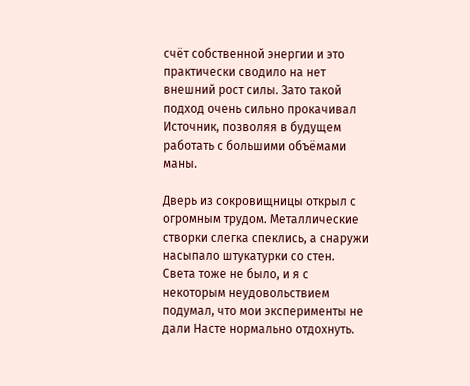счёт собственной энергии и это практически сводило на нет внешний рост силы. Зато такой подход очень сильно прокачивал Источник, позволяя в будущем работать с большими объёмами маны.

Дверь из сокровищницы открыл с огромным трудом. Металлические створки слегка спеклись, а снаружи насыпало штукатурки со стен. Света тоже не было, и я с некоторым неудовольствием подумал, что мои эксперименты не дали Насте нормально отдохнуть.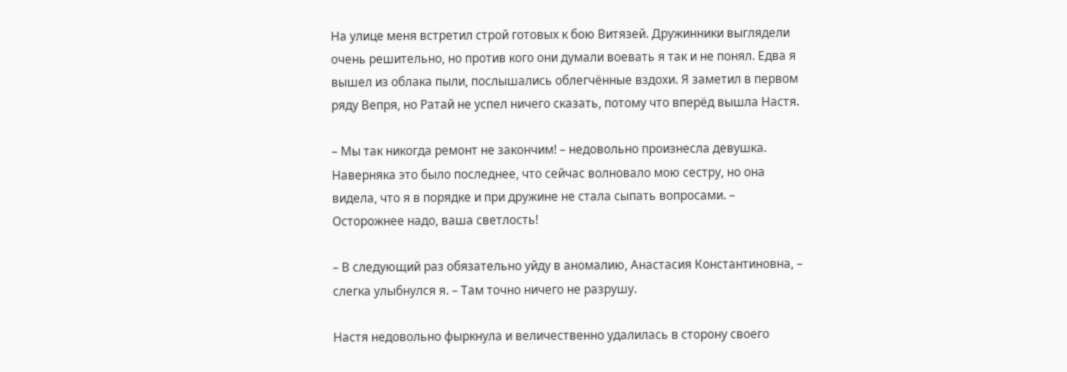На улице меня встретил строй готовых к бою Витязей. Дружинники выглядели очень решительно, но против кого они думали воевать я так и не понял. Едва я вышел из облака пыли, послышались облегчённые вздохи. Я заметил в первом ряду Вепря, но Ратай не успел ничего сказать, потому что вперёд вышла Настя.

– Мы так никогда ремонт не закончим! – недовольно произнесла девушка. Наверняка это было последнее, что сейчас волновало мою сестру, но она видела, что я в порядке и при дружине не стала сыпать вопросами. – Осторожнее надо, ваша светлость!

– В следующий раз обязательно уйду в аномалию, Анастасия Константиновна, – слегка улыбнулся я. – Там точно ничего не разрушу.

Настя недовольно фыркнула и величественно удалилась в сторону своего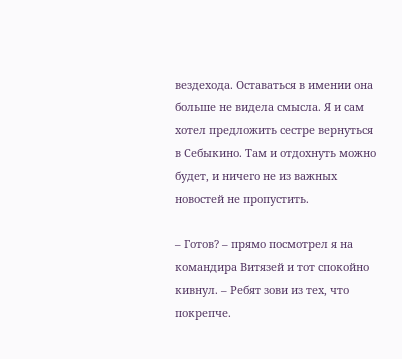вездехода. Оставаться в имении она больше не видела смысла. Я и сам хотел предложить сестре вернуться в Себыкино. Там и отдохнуть можно будет, и ничего не из важных новостей не пропустить.

– Готов? – прямо посмотрел я на командира Витязей и тот спокойно кивнул. – Ребят зови из тех, что покрепче.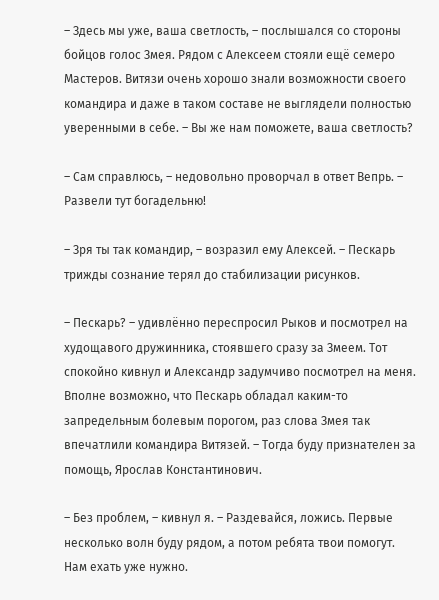– Здесь мы уже, ваша светлость, – послышался со стороны бойцов голос Змея. Рядом с Алексеем стояли ещё семеро Мастеров. Витязи очень хорошо знали возможности своего командира и даже в таком составе не выглядели полностью уверенными в себе. – Вы же нам поможете, ваша светлость?

– Сам справлюсь, – недовольно проворчал в ответ Вепрь. – Развели тут богадельню!

– Зря ты так командир, – возразил ему Алексей. – Пескарь трижды сознание терял до стабилизации рисунков.

– Пескарь? – удивлённо переспросил Рыков и посмотрел на худощавого дружинника, стоявшего сразу за Змеем. Тот спокойно кивнул и Александр задумчиво посмотрел на меня. Вполне возможно, что Пескарь обладал каким-то запредельным болевым порогом, раз слова Змея так впечатлили командира Витязей. – Тогда буду признателен за помощь, Ярослав Константинович.

– Без проблем, – кивнул я. – Раздевайся, ложись. Первые несколько волн буду рядом, а потом ребята твои помогут. Нам ехать уже нужно.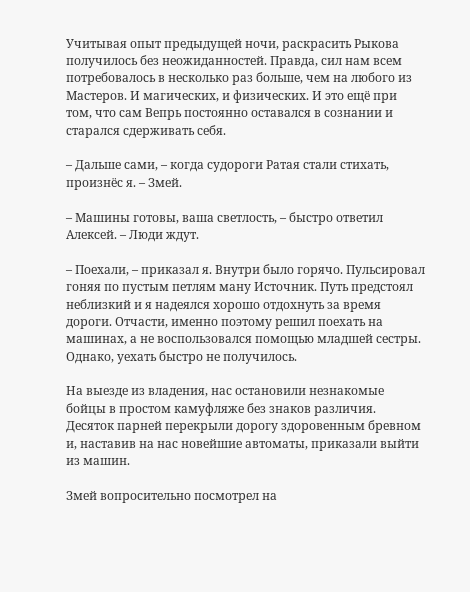Учитывая опыт предыдущей ночи, раскрасить Рыкова получилось без неожиданностей. Правда, сил нам всем потребовалось в несколько раз больше, чем на любого из Мастеров. И магических, и физических. И это ещё при том, что сам Вепрь постоянно оставался в сознании и старался сдерживать себя.

– Дальше сами, – когда судороги Ратая стали стихать, произнёс я. – Змей.

– Машины готовы, ваша светлость, – быстро ответил Алексей. – Люди ждут.

– Поехали, – приказал я. Внутри было горячо. Пульсировал гоняя по пустым петлям ману Источник. Путь предстоял неблизкий и я надеялся хорошо отдохнуть за время дороги. Отчасти, именно поэтому решил поехать на машинах, а не воспользовался помощью младшей сестры. Однако, уехать быстро не получилось.

На выезде из владения, нас остановили незнакомые бойцы в простом камуфляже без знаков различия. Десяток парней перекрыли дорогу здоровенным бревном и, наставив на нас новейшие автоматы, приказали выйти из машин.

Змей вопросительно посмотрел на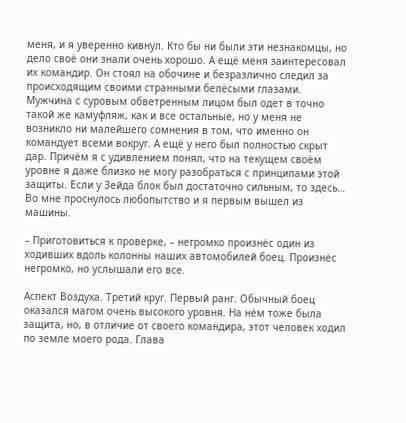меня, и я уверенно кивнул. Кто бы ни были эти незнакомцы, но дело своё они знали очень хорошо. А ещё меня заинтересовал их командир. Он стоял на обочине и безразлично следил за происходящим своими странными белёсыми глазами. Мужчина с суровым обветренным лицом был одет в точно такой же камуфляж, как и все остальные, но у меня не возникло ни малейшего сомнения в том, что именно он командует всеми вокруг. А ещё у него был полностью скрыт дар. Причём я с удивлением понял, что на текущем своём уровне я даже близко не могу разобраться с принципами этой защиты. Если у Зейда блок был достаточно сильным, то здесь… Во мне проснулось любопытство и я первым вышел из машины.

– Приготовиться к проверке, – негромко произнёс один из ходивших вдоль колонны наших автомобилей боец. Произнёс негромко, но услышали его все.

Аспект Воздуха. Третий круг. Первый ранг. Обычный боец оказался магом очень высокого уровня. На нём тоже была защита, но, в отличие от своего командира, этот человек ходил по земле моего рода. Глава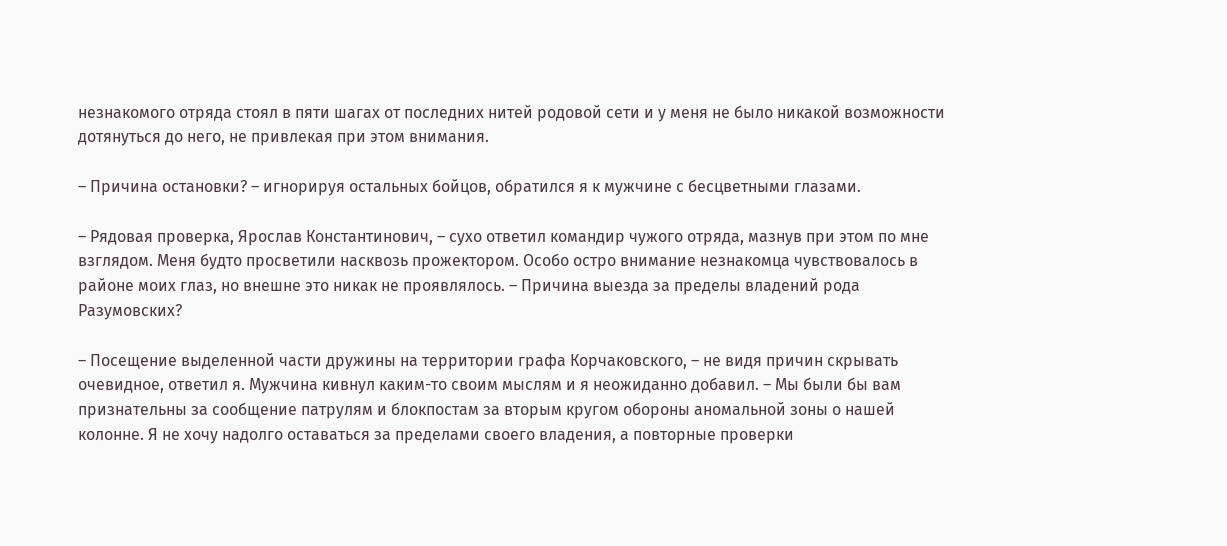незнакомого отряда стоял в пяти шагах от последних нитей родовой сети и у меня не было никакой возможности дотянуться до него, не привлекая при этом внимания.

– Причина остановки? – игнорируя остальных бойцов, обратился я к мужчине с бесцветными глазами.

– Рядовая проверка, Ярослав Константинович, – сухо ответил командир чужого отряда, мазнув при этом по мне взглядом. Меня будто просветили насквозь прожектором. Особо остро внимание незнакомца чувствовалось в районе моих глаз, но внешне это никак не проявлялось. – Причина выезда за пределы владений рода Разумовских?

– Посещение выделенной части дружины на территории графа Корчаковского, – не видя причин скрывать очевидное, ответил я. Мужчина кивнул каким-то своим мыслям и я неожиданно добавил. – Мы были бы вам признательны за сообщение патрулям и блокпостам за вторым кругом обороны аномальной зоны о нашей колонне. Я не хочу надолго оставаться за пределами своего владения, а повторные проверки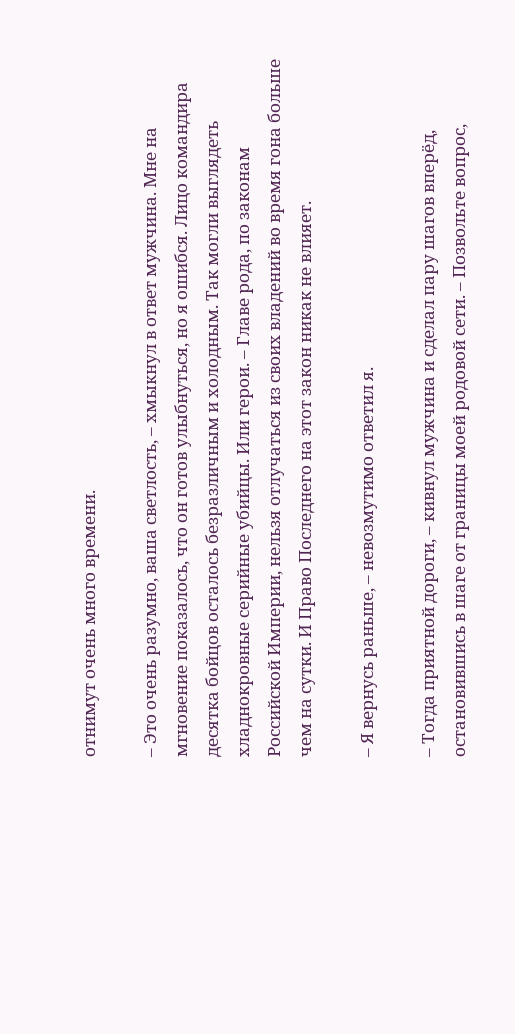отнимут очень много времени.

– Это очень разумно, ваша светлость, – хмыкнул в ответ мужчина. Мне на мгновение показалось, что он готов улыбнуться, но я ошибся. Лицо командира десятка бойцов осталось безразличным и холодным. Так могли выглядеть хладнокровные серийные убийцы. Или герои. – Главе рода, по законам Российской Империи, нельзя отлучаться из своих владений во время гона больше чем на сутки. И Право Последнего на этот закон никак не влияет.

– Я вернусь раньше, – невозмутимо ответил я.

– Тогда приятной дороги, – кивнул мужчина и сделал пару шагов вперёд, остановившись в шаге от границы моей родовой сети. – Позвольте вопрос,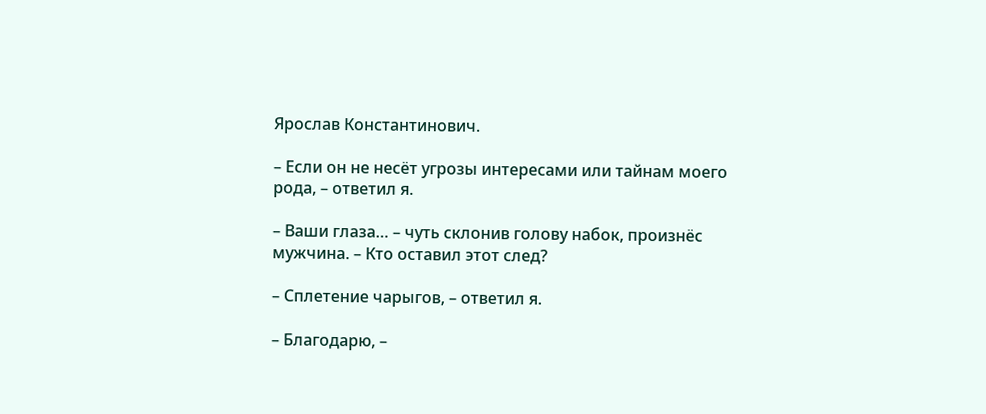Ярослав Константинович.

– Если он не несёт угрозы интересами или тайнам моего рода, – ответил я.

– Ваши глаза… – чуть склонив голову набок, произнёс мужчина. – Кто оставил этот след?

– Сплетение чарыгов, – ответил я.

– Благодарю, –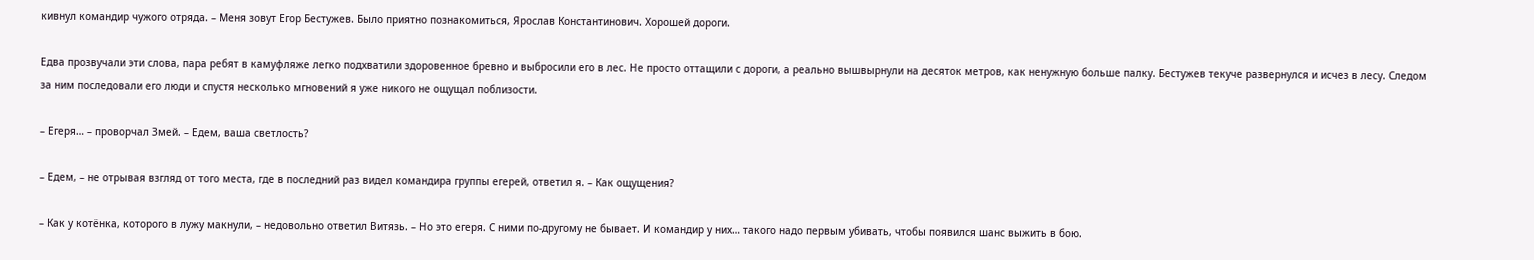кивнул командир чужого отряда. – Меня зовут Егор Бестужев. Было приятно познакомиться, Ярослав Константинович. Хорошей дороги.

Едва прозвучали эти слова, пара ребят в камуфляже легко подхватили здоровенное бревно и выбросили его в лес. Не просто оттащили с дороги, а реально вышвырнули на десяток метров, как ненужную больше палку. Бестужев текуче развернулся и исчез в лесу. Следом за ним последовали его люди и спустя несколько мгновений я уже никого не ощущал поблизости.

– Егеря… – проворчал Змей. – Едем, ваша светлость?

– Едем, – не отрывая взгляд от того места, где в последний раз видел командира группы егерей, ответил я. – Как ощущения?

– Как у котёнка, которого в лужу макнули, – недовольно ответил Витязь. – Но это егеря. С ними по-другому не бывает. И командир у них… такого надо первым убивать, чтобы появился шанс выжить в бою.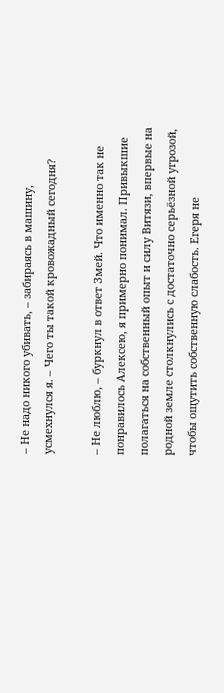– Не надо никого убивать, – забираясь в машину, усмехнулся я. – Чего ты такой кровожадный сегодня?

– Не люблю, – буркнул в ответ Змей. Что именно так не понравилось Алексею, я примерно понимал. Привыкшие полагаться на собственный опыт и силу Витязи, впервые на родной земле столкнулись с достаточно серьёзной угрозой, чтобы ощутить собственную слабость. Егеря не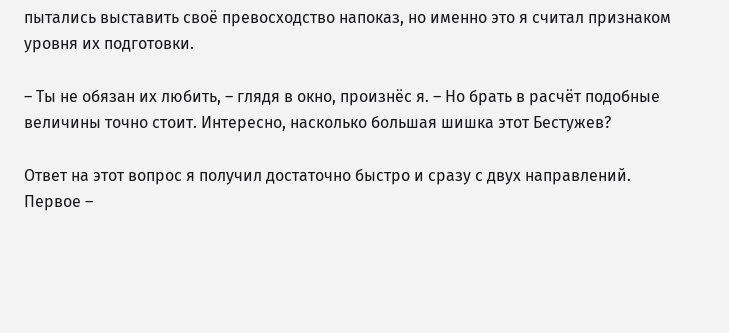пытались выставить своё превосходство напоказ, но именно это я считал признаком уровня их подготовки.

– Ты не обязан их любить, – глядя в окно, произнёс я. – Но брать в расчёт подобные величины точно стоит. Интересно, насколько большая шишка этот Бестужев?

Ответ на этот вопрос я получил достаточно быстро и сразу с двух направлений. Первое –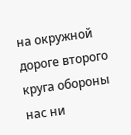на окружной дороге второго круга обороны нас ни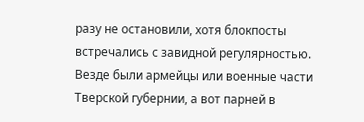разу не остановили, хотя блокпосты встречались с завидной регулярностью. Везде были армейцы или военные части Тверской губернии, а вот парней в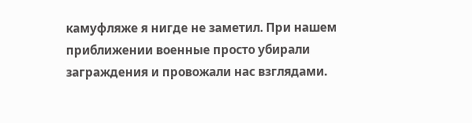камуфляже я нигде не заметил. При нашем приближении военные просто убирали заграждения и провожали нас взглядами.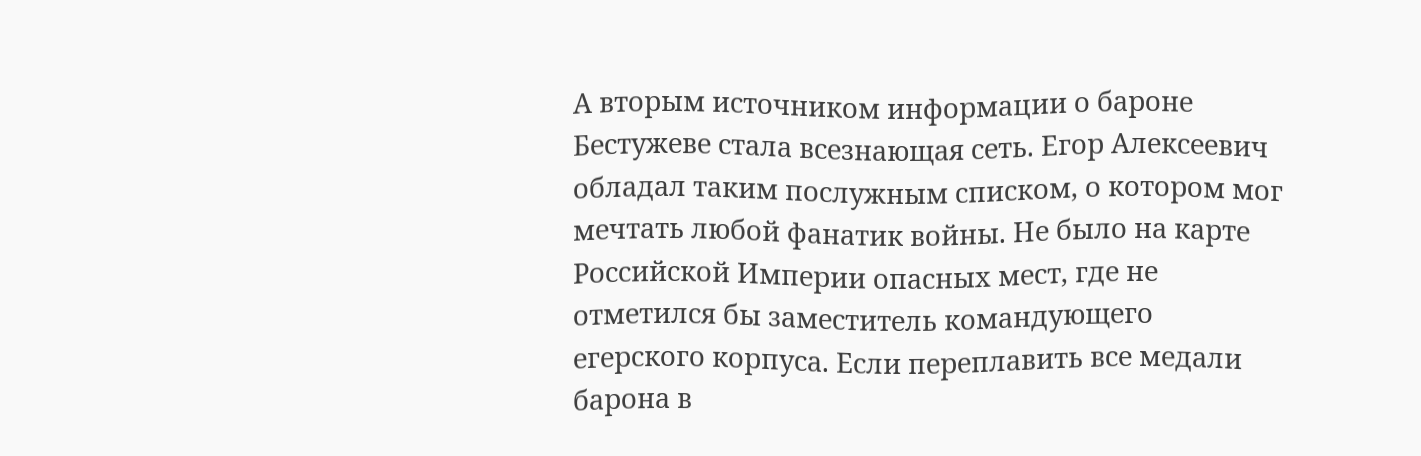А вторым источником информации о бароне Бестужеве стала всезнающая сеть. Егор Алексеевич обладал таким послужным списком, о котором мог мечтать любой фанатик войны. Не было на карте Российской Империи опасных мест, где не отметился бы заместитель командующего егерского корпуса. Если переплавить все медали барона в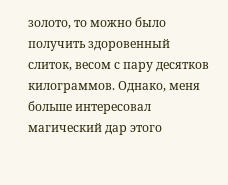золото, то можно было получить здоровенный слиток, весом с пару десятков килограммов. Однако, меня больше интересовал магический дар этого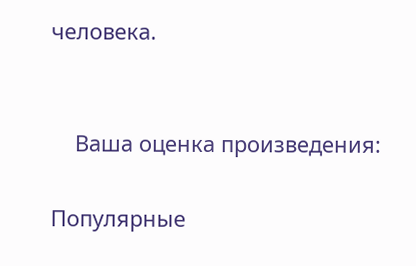человека.


    Ваша оценка произведения:

Популярные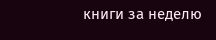книги за неделю